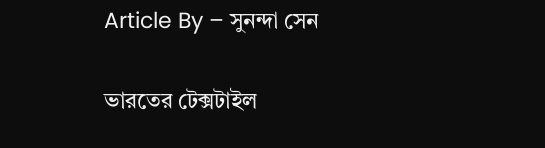Article By – সুনন্দা সেন

ভারতের টেক্সটাইল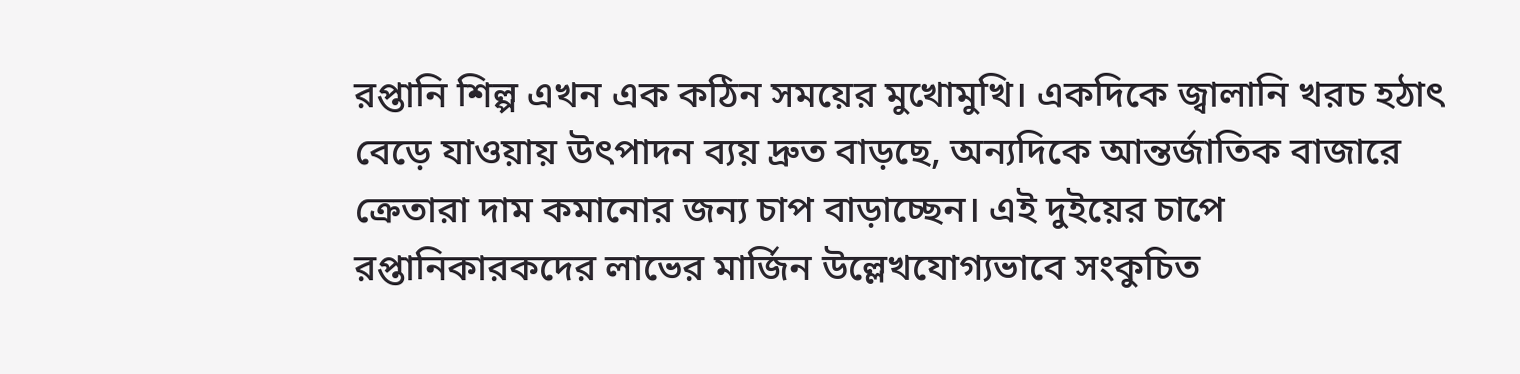রপ্তানি শিল্প এখন এক কঠিন সময়ের মুখোমুখি। একদিকে জ্বালানি খরচ হঠাৎ বেড়ে যাওয়ায় উৎপাদন ব্যয় দ্রুত বাড়ছে, অন্যদিকে আন্তর্জাতিক বাজারে ক্রেতারা দাম কমানোর জন্য চাপ বাড়াচ্ছেন। এই দুইয়ের চাপে রপ্তানিকারকদের লাভের মার্জিন উল্লেখযোগ্যভাবে সংকুচিত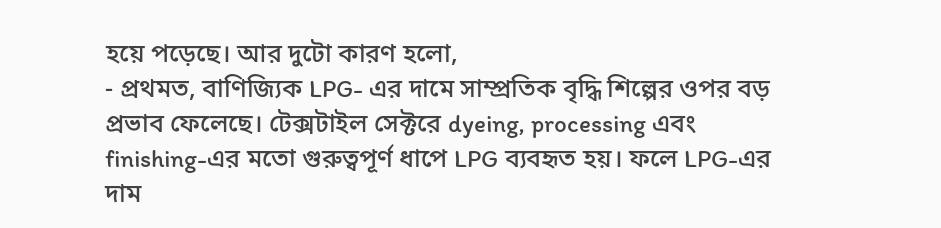হয়ে পড়েছে। আর দুটো কারণ হলো,
- প্রথমত, বাণিজ্যিক LPG- এর দামে সাম্প্রতিক বৃদ্ধি শিল্পের ওপর বড় প্রভাব ফেলেছে। টেক্সটাইল সেক্টরে dyeing, processing এবং finishing-এর মতো গুরুত্বপূর্ণ ধাপে LPG ব্যবহৃত হয়। ফলে LPG-এর দাম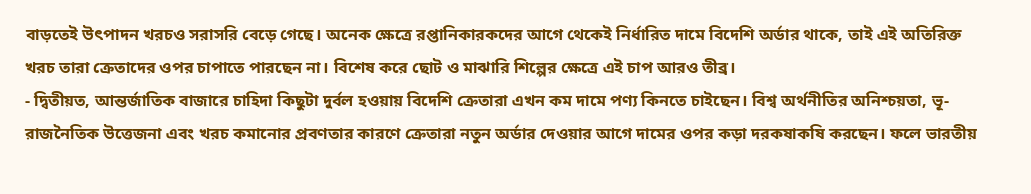বাড়তেই উৎপাদন খরচও সরাসরি বেড়ে গেছে। অনেক ক্ষেত্রে রপ্তানিকারকদের আগে থেকেই নির্ধারিত দামে বিদেশি অর্ডার থাকে, তাই এই অতিরিক্ত খরচ তারা ক্রেতাদের ওপর চাপাতে পারছেন না। বিশেষ করে ছোট ও মাঝারি শিল্পের ক্ষেত্রে এই চাপ আরও তীব্র।
- দ্বিতীয়ত, আন্তর্জাতিক বাজারে চাহিদা কিছুটা দুর্বল হওয়ায় বিদেশি ক্রেতারা এখন কম দামে পণ্য কিনতে চাইছেন। বিশ্ব অর্থনীতির অনিশ্চয়তা, ভূ-রাজনৈতিক উত্তেজনা এবং খরচ কমানোর প্রবণতার কারণে ক্রেতারা নতুন অর্ডার দেওয়ার আগে দামের ওপর কড়া দরকষাকষি করছেন। ফলে ভারতীয়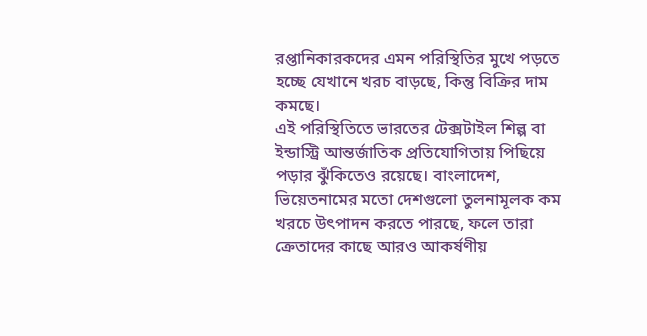রপ্তানিকারকদের এমন পরিস্থিতির মুখে পড়তে হচ্ছে যেখানে খরচ বাড়ছে, কিন্তু বিক্রির দাম কমছে।
এই পরিস্থিতিতে ভারতের টেক্সটাইল শিল্প বা ইন্ডাস্ট্রি আন্তর্জাতিক প্রতিযোগিতায় পিছিয়ে পড়ার ঝুঁকিতেও রয়েছে। বাংলাদেশ, ভিয়েতনামের মতো দেশগুলো তুলনামূলক কম খরচে উৎপাদন করতে পারছে, ফলে তারা ক্রেতাদের কাছে আরও আকর্ষণীয়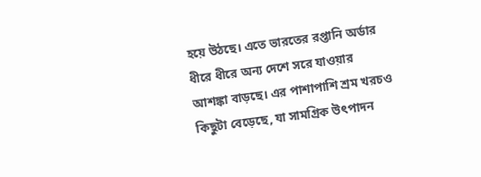হয়ে উঠছে। এতে ভারতের রপ্তানি অর্ডার ধীরে ধীরে অন্য দেশে সরে যাওয়ার আশঙ্কা বাড়ছে। এর পাশাপাশি শ্রম খরচও কিছুটা বেড়েছে, যা সামগ্রিক উৎপাদন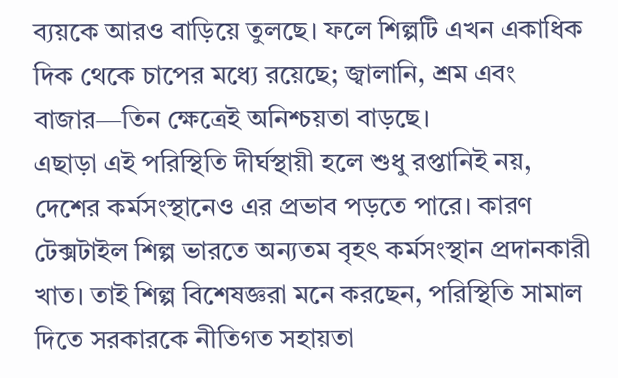ব্যয়কে আরও বাড়িয়ে তুলছে। ফলে শিল্পটি এখন একাধিক দিক থেকে চাপের মধ্যে রয়েছে; জ্বালানি, শ্রম এবং বাজার—তিন ক্ষেত্রেই অনিশ্চয়তা বাড়ছে।
এছাড়া এই পরিস্থিতি দীর্ঘস্থায়ী হলে শুধু রপ্তানিই নয়, দেশের কর্মসংস্থানেও এর প্রভাব পড়তে পারে। কারণ টেক্সটাইল শিল্প ভারতে অন্যতম বৃহৎ কর্মসংস্থান প্রদানকারী খাত। তাই শিল্প বিশেষজ্ঞরা মনে করছেন, পরিস্থিতি সামাল দিতে সরকারকে নীতিগত সহায়তা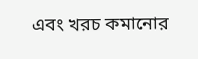এবং খরচ কমানোর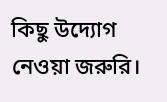কিছু উদ্যোগ নেওয়া জরুরি।